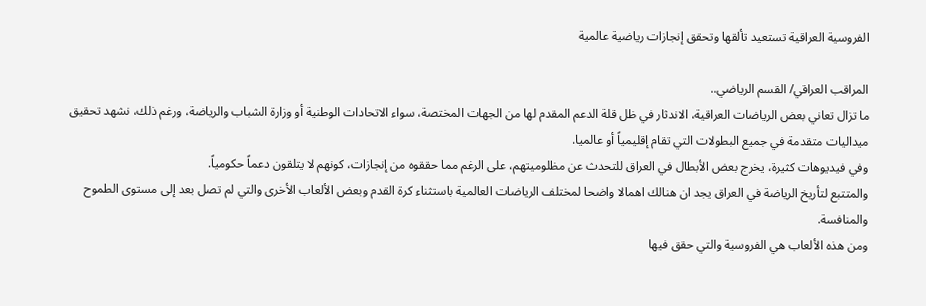الفروسية العراقية تستعيد تألقها وتحقق إنجازات رياضية عالمية

المراقب العراقي/ القسم الرياضي..
ما تزال تعاني بعض الرياضات العراقية، الاندثار في ظل قلة الدعم المقدم لها من الجهات المختصة، سواء الاتحادات الوطنية أو وزارة الشباب والرياضة، ورغم ذلك، نشهد تحقيق ميداليات متقدمة في جميع البطولات التي تقام إقليمياً أو عالميا.
وفي فيديوهات كثيرة، يخرج بعض الأبطال في العراق للتحدث عن مظلوميتهم، على الرغم مما حققوه من إنجازات، كونهم لا يتلقون دعماً حكومياً.
والمتتبع لتأريخ الرياضة في العراق يجد ان هنالك اهمالا واضحا لمختلف الرياضات العالمية باستثناء كرة القدم وبعض الألعاب الأخرى والتي لم تصل بعد إلى مستوى الطموح والمنافسة.
ومن هذه الألعاب هي الفروسية والتي حقق فيها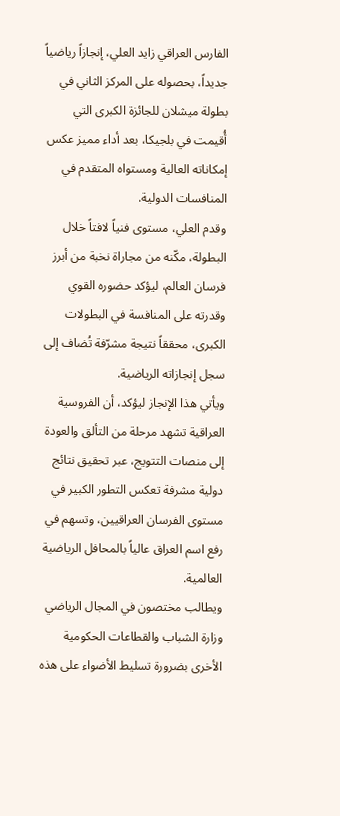الفارس العراقي زايد العلي، إنجازاً رياضياً جديداً، بحصوله على المركز الثاني في بطولة ميشلان للجائزة الكبرى التي أُقيمت في بلجيكا، بعد أداء مميز عكس إمكاناته العالية ومستواه المتقدم في المنافسات الدولية.
وقدم العلي، مستوى فنياً لافتاً خلال البطولة، مكّنه من مجاراة نخبة من أبرز فرسان العالم، ليؤكد حضوره القوي وقدرته على المنافسة في البطولات الكبرى، محققاً نتيجة مشرّفة تُضاف إلى سجل إنجازاته الرياضية.
ويأتي هذا الإنجاز ليؤكد، أن الفروسية العراقية تشهد مرحلة من التألق والعودة إلى منصات التتويج، عبر تحقيق نتائج دولية مشرفة تعكس التطور الكبير في مستوى الفرسان العراقيين، وتسهم في رفع اسم العراق عالياً بالمحافل الرياضية العالمية.
ويطالب مختصون في المجال الرياضي وزارة الشباب والقطاعات الحكومية الأخرى بضرورة تسليط الأضواء على هذه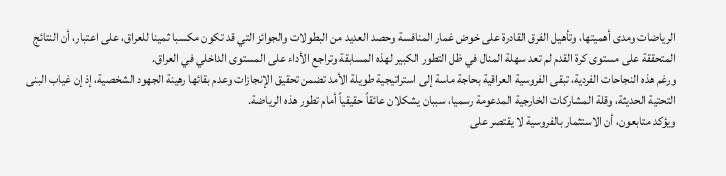الرياضات ومدى أهميتها، وتأهيل الفرق القادرة على خوض غمار المنافسة وحصد العديد من البطولات والجوائز التي قد تكون مكسبا ثمينا للعراق، على اعتبار، أن النتائج المتحققة على مستوى كرة القدم لم تعد سهلة المنال في ظل التطور الكبير لهذه المسابقة وتراجع الأداء على المستوى الداخلي في العراق.
ورغم هذه النجاحات الفردية، تبقى الفروسية العراقية بحاجة ماسة إلى استراتيجية طويلة الأمد تضمن تحقيق الإنجازات وعدم بقائها رهينة الجهود الشخصية، إذ إن غياب البنى التحتية الحديثة، وقلة المشاركات الخارجية المدعومة رسميا، سببان يشكلان عائقاً حقيقياً أمام تطور هذه الرياضة.
ويؤكد متابعون، أن الاستثمار بالفروسية لا يقتصر على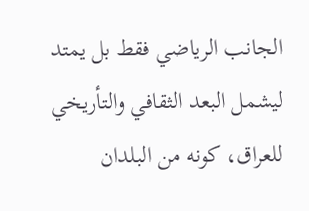الجانب الرياضي فقط بل يمتد ليشمل البعد الثقافي والتأريخي للعراق، كونه من البلدان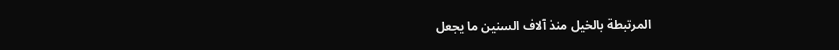المرتبطة بالخيل منذ آلاف السنين ما يجعل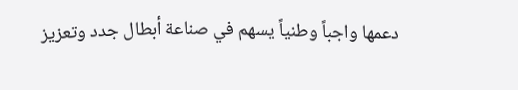دعمها واجباً وطنياً يسهم في صناعة أبطال جدد وتعزيز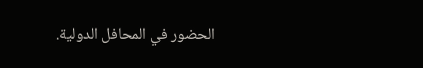الحضور في المحافل الدولية.